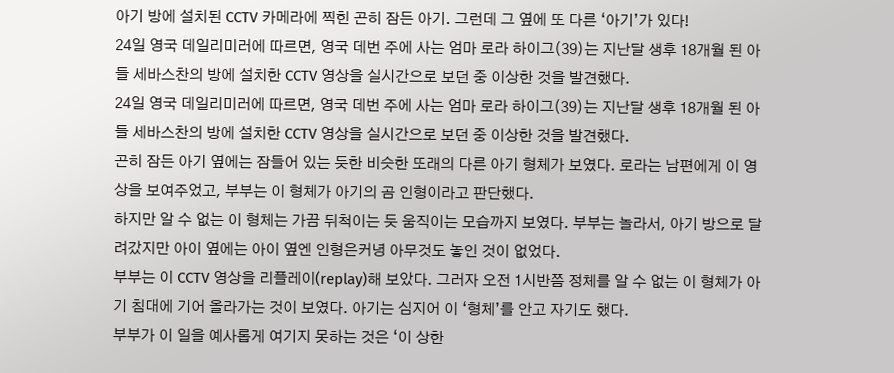아기 방에 설치된 CCTV 카메라에 찍힌 곤히 잠든 아기. 그런데 그 옆에 또 다른 ‘아기’가 있다!
24일 영국 데일리미러에 따르면, 영국 데번 주에 사는 엄마 로라 하이그(39)는 지난달 생후 18개월 된 아들 세바스찬의 방에 설치한 CCTV 영상을 실시간으로 보던 중 이상한 것을 발견했다.
24일 영국 데일리미러에 따르면, 영국 데번 주에 사는 엄마 로라 하이그(39)는 지난달 생후 18개월 된 아들 세바스찬의 방에 설치한 CCTV 영상을 실시간으로 보던 중 이상한 것을 발견했다.
곤히 잠든 아기 옆에는 잠들어 있는 듯한 비슷한 또래의 다른 아기 형체가 보였다. 로라는 남편에게 이 영상을 보여주었고, 부부는 이 형체가 아기의 곰 인형이라고 판단했다.
하지만 알 수 없는 이 형체는 가끔 뒤척이는 듯 움직이는 모습까지 보였다. 부부는 놀라서, 아기 방으로 달려갔지만 아이 옆에는 아이 옆엔 인형은커녕 아무것도 놓인 것이 없었다.
부부는 이 CCTV 영상을 리플레이(replay)해 보았다. 그러자 오전 1시반쯤 정체를 알 수 없는 이 형체가 아기 침대에 기어 올라가는 것이 보였다. 아기는 심지어 이 ‘형체’를 안고 자기도 했다.
부부가 이 일을 예사롭게 여기지 못하는 것은 ‘이 상한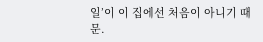일’이 이 집에선 처음이 아니기 때문.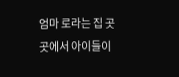엄마 로라는 집 곳곳에서 아이들이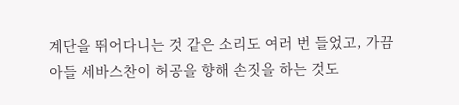계단을 뛰어다니는 것 같은 소리도 여러 번 들었고, 가끔 아들 세바스찬이 허공을 향해 손짓을 하는 것도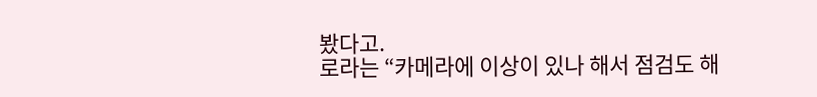봤다고.
로라는 “카메라에 이상이 있나 해서 점검도 해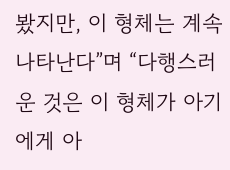봤지만, 이 형체는 계속 나타난다”며 “다행스러운 것은 이 형체가 아기에게 아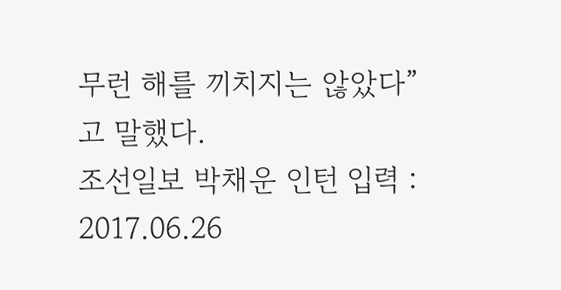무런 해를 끼치지는 않았다”고 말했다.
조선일보 박채운 인턴 입력 : 2017.06.26